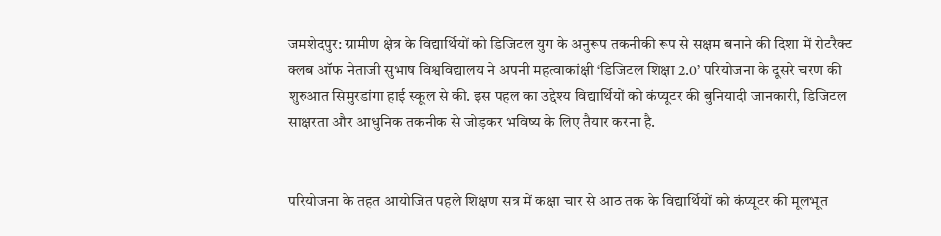जमशेदपुर: ग्रामीण क्षेत्र के विद्यार्थियों को डिजिटल युग के अनुरूप तकनीकी रूप से सक्षम बनाने की दिशा में रोटरैक्ट क्लब ऑफ नेताजी सुभाष विश्वविद्यालय ने अपनी महत्वाकांक्षी ‘डिजिटल शिक्षा 2.0’ परियोजना के दूसरे चरण की शुरुआत सिमुरडांगा हाई स्कूल से की. इस पहल का उद्देश्य विद्यार्थियों को कंप्यूटर की बुनियादी जानकारी, डिजिटल साक्षरता और आधुनिक तकनीक से जोड़कर भविष्य के लिए तैयार करना है.


परियोजना के तहत आयोजित पहले शिक्षण सत्र में कक्षा चार से आठ तक के विद्यार्थियों को कंप्यूटर की मूलभूत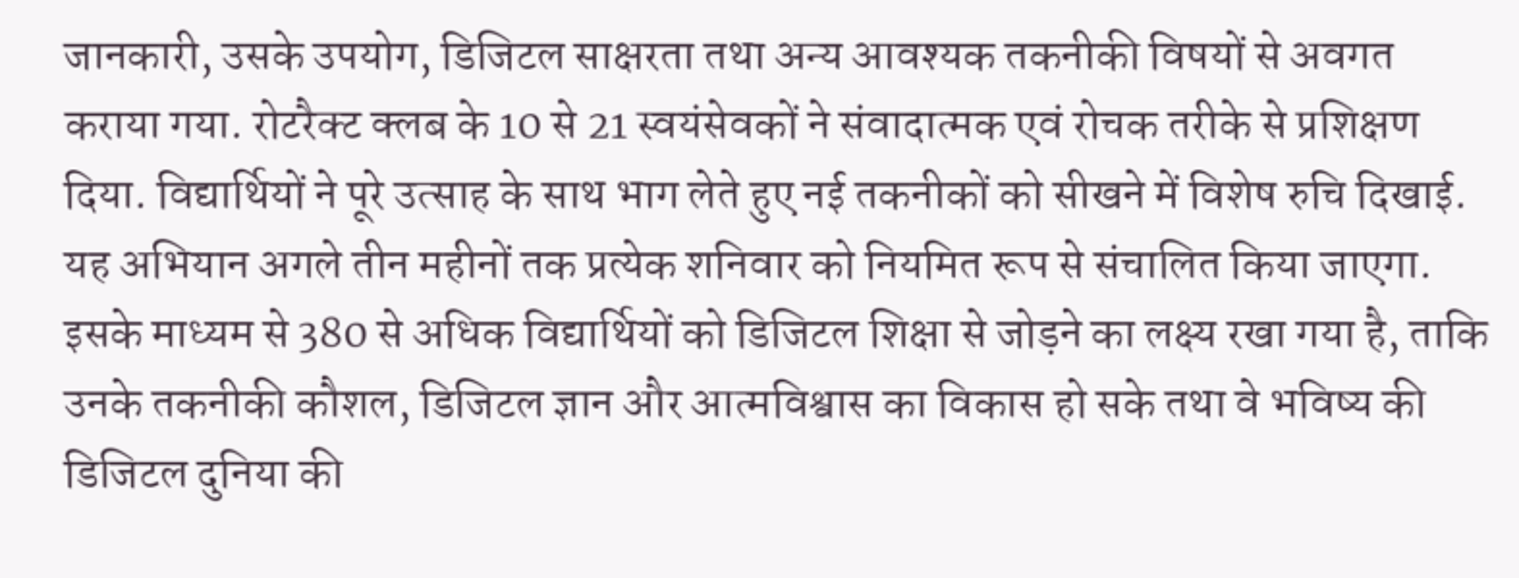जानकारी, उसके उपयोग, डिजिटल साक्षरता तथा अन्य आवश्यक तकनीकी विषयों से अवगत कराया गया. रोटरैक्ट क्लब के 10 से 21 स्वयंसेवकों ने संवादात्मक एवं रोचक तरीके से प्रशिक्षण दिया. विद्यार्थियों ने पूरे उत्साह के साथ भाग लेते हुए नई तकनीकों को सीखने में विशेष रुचि दिखाई.
यह अभियान अगले तीन महीनों तक प्रत्येक शनिवार को नियमित रूप से संचालित किया जाएगा. इसके माध्यम से 380 से अधिक विद्यार्थियों को डिजिटल शिक्षा से जोड़ने का लक्ष्य रखा गया है, ताकि उनके तकनीकी कौशल, डिजिटल ज्ञान और आत्मविश्वास का विकास हो सके तथा वे भविष्य की डिजिटल दुनिया की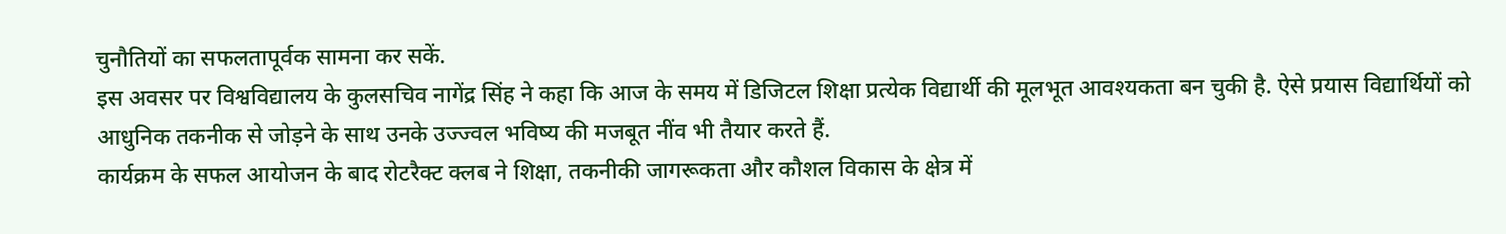चुनौतियों का सफलतापूर्वक सामना कर सकें.
इस अवसर पर विश्वविद्यालय के कुलसचिव नागेंद्र सिंह ने कहा कि आज के समय में डिजिटल शिक्षा प्रत्येक विद्यार्थी की मूलभूत आवश्यकता बन चुकी है. ऐसे प्रयास विद्यार्थियों को आधुनिक तकनीक से जोड़ने के साथ उनके उज्ज्वल भविष्य की मजबूत नींव भी तैयार करते हैं.
कार्यक्रम के सफल आयोजन के बाद रोटरैक्ट क्लब ने शिक्षा, तकनीकी जागरूकता और कौशल विकास के क्षेत्र में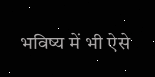भविष्य में भी ऐसे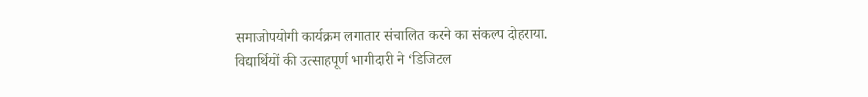समाजोपयोगी कार्यक्रम लगातार संचालित करने का संकल्प दोहराया. विद्यार्थियों की उत्साहपूर्ण भागीदारी ने ‘डिजिटल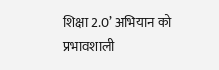शिक्षा 2.0’ अभियान को प्रभावशाली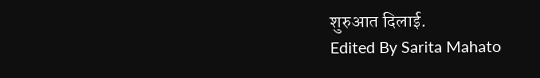शुरुआत दिलाई.
Edited By Sarita Mahato